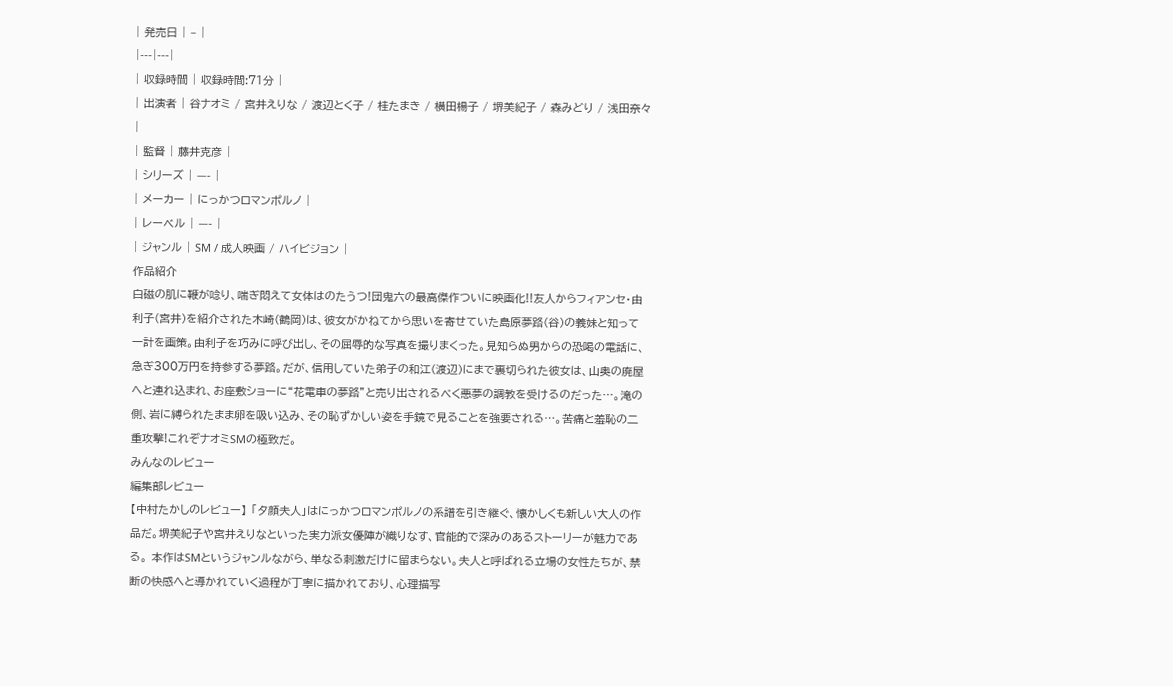| 発売日 | – |
|---|---|
| 収録時間 | 収録時間:71分 |
| 出演者 | 谷ナオミ / 宮井えりな / 渡辺とく子 / 桂たまき / 横田楊子 / 堺美紀子 / 森みどり / 浅田奈々 |
| 監督 | 藤井克彦 |
| シリーズ | —- |
| メーカー | にっかつロマンポルノ |
| レーベル | —- |
| ジャンル | SM / 成人映画 / ハイビジョン |
作品紹介
白磁の肌に鞭が唸り、喘ぎ悶えて女体はのたうつ!団鬼六の最高傑作ついに映画化!!友人からフィアンセ・由利子(宮井)を紹介された木崎(鶴岡)は、彼女がかねてから思いを寄せていた島原夢路(谷)の義妹と知って一計を画策。由利子を巧みに呼び出し、その屈辱的な写真を撮りまくった。見知らぬ男からの恐喝の電話に、急ぎ300万円を持参する夢路。だが、信用していた弟子の和江(渡辺)にまで裏切られた彼女は、山奥の廃屋へと連れ込まれ、お座敷ショーに“花電車の夢路”と売り出されるべく悪夢の調教を受けるのだった…。滝の側、岩に縛られたまま卵を吸い込み、その恥ずかしい姿を手鏡で見ることを強要される…。苦痛と羞恥の二重攻撃!これぞナオミSMの極致だ。
みんなのレビュー
編集部レビュー
【中村たかしのレビュー】 「夕顔夫人」はにっかつロマンポルノの系譜を引き継ぐ、懐かしくも新しい大人の作品だ。堺美紀子や宮井えりなといった実力派女優陣が織りなす、官能的で深みのあるストーリーが魅力である。 本作はSMというジャンルながら、単なる刺激だけに留まらない。夫人と呼ばれる立場の女性たちが、禁断の快感へと導かれていく過程が丁寧に描かれており、心理描写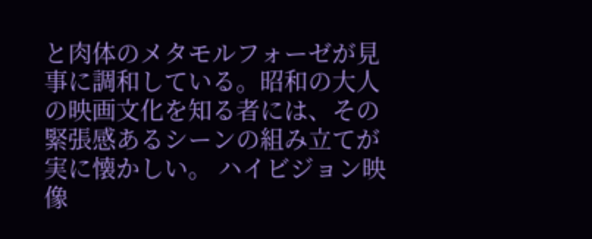と肉体のメタモルフォーゼが見事に調和している。昭和の大人の映画文化を知る者には、その緊張感あるシーンの組み立てが実に懐かしい。 ハイビジョン映像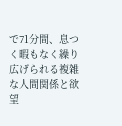で71分間、息つく暇もなく繰り広げられる複雑な人間関係と欲望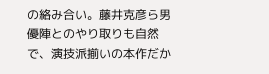の絡み合い。藤井克彦ら男優陣とのやり取りも自然で、演技派揃いの本作だか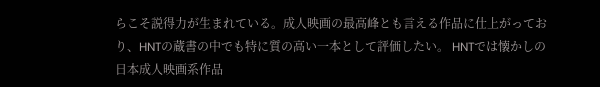らこそ説得力が生まれている。成人映画の最高峰とも言える作品に仕上がっており、HNTの蔵書の中でも特に質の高い一本として評価したい。 HNTでは懐かしの日本成人映画系作品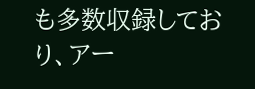も多数収録しており、アー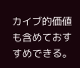カイブ的価値も含めておすすめできる。